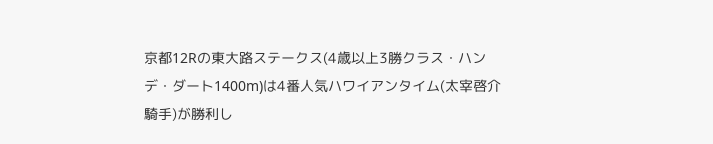京都12Rの東大路ステークス(4歳以上3勝クラス・ハンデ・ダート1400m)は4番人気ハワイアンタイム(太宰啓介騎手)が勝利し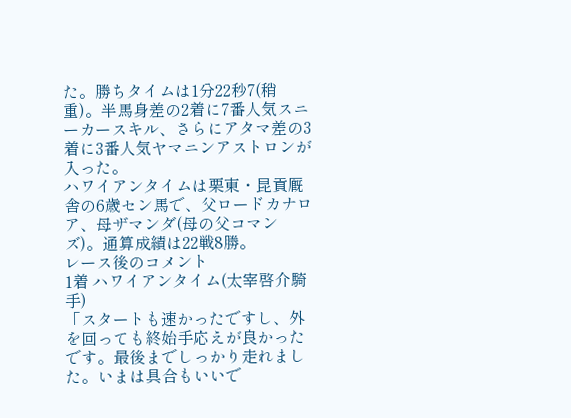た。勝ちタイムは1分22秒7(稍重)。半馬身差の2着に7番人気スニーカースキル、さらにアタマ差の3着に3番人気ヤマニンアストロンが入った。
ハワイアンタイムは栗東・昆貢厩舎の6歳セン馬で、父ロードカナロア、母ザマンダ(母の父コマンズ)。通算成績は22戦8勝。
レース後のコメント
1着 ハワイアンタイム(太宰啓介騎手)
「スタートも速かったですし、外を回っても終始手応えが良かったです。最後までしっかり走れました。いまは具合もいいで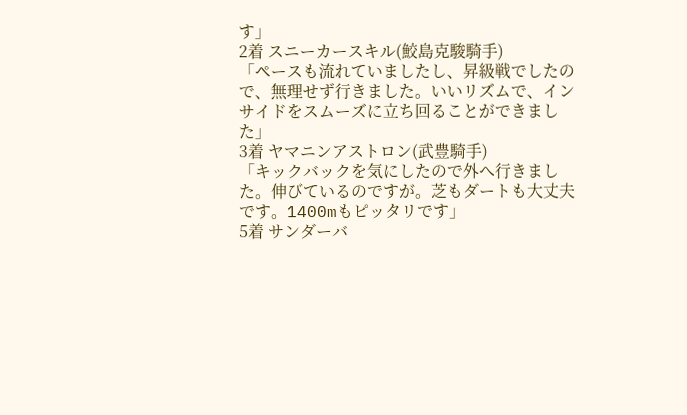す」
2着 スニーカースキル(鮫島克駿騎手)
「ペースも流れていましたし、昇級戦でしたので、無理せず行きました。いいリズムで、インサイドをスムーズに立ち回ることができました」
3着 ヤマニンアストロン(武豊騎手)
「キックバックを気にしたので外へ行きました。伸びているのですが。芝もダートも大丈夫です。1400mもピッタリです」
5着 サンダーバ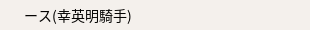ース(幸英明騎手)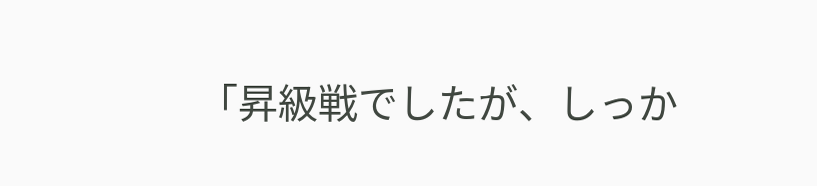「昇級戦でしたが、しっか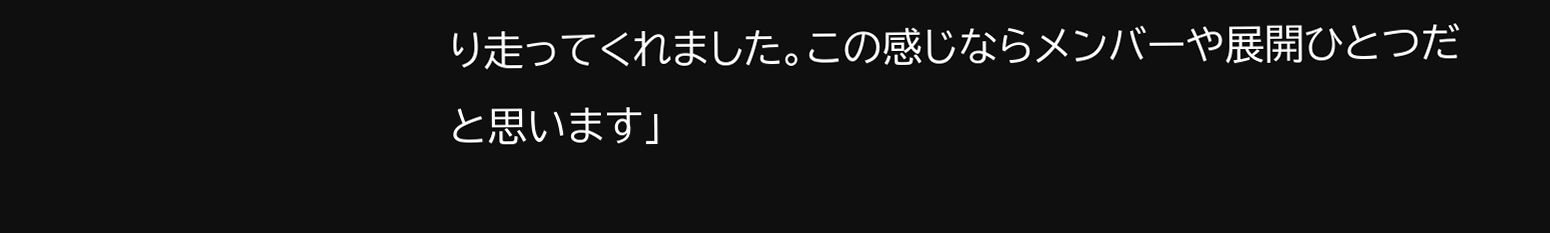り走ってくれました。この感じならメンバーや展開ひとつだと思います」